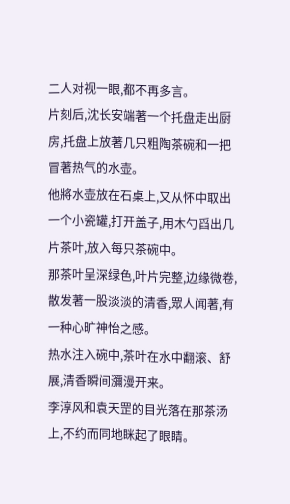二人对视一眼,都不再多言。
片刻后,沈长安端著一个托盘走出厨房,托盘上放著几只粗陶茶碗和一把冒著热气的水壶。
他將水壶放在石桌上,又从怀中取出一个小瓷罐,打开盖子,用木勺舀出几片茶叶,放入每只茶碗中。
那茶叶呈深绿色,叶片完整,边缘微卷,散发著一股淡淡的清香,眾人闻著,有一种心旷神怡之感。
热水注入碗中,茶叶在水中翻滚、舒展,清香瞬间瀰漫开来。
李淳风和袁天罡的目光落在那茶汤上,不约而同地眯起了眼睛。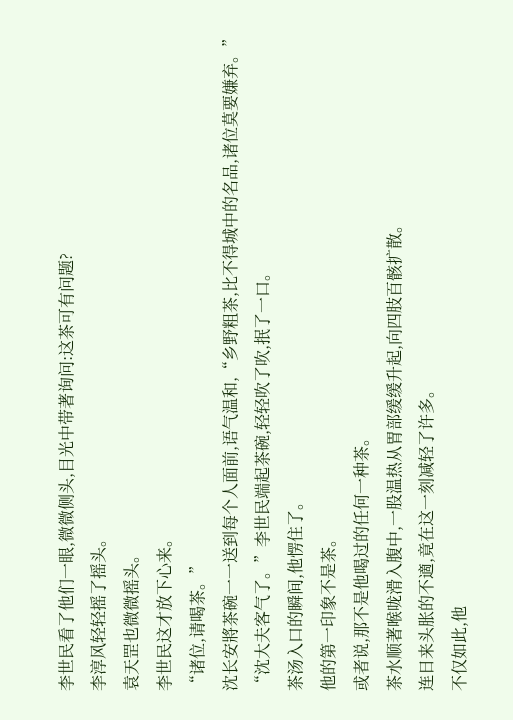李世民看了他们一眼,微微侧头,目光中带著询问:这茶可有问题?
李淳风轻轻摇了摇头。
袁天罡也微微摇头。
李世民这才放下心来。
“诸位,请喝茶。”
沈长安將茶碗一一送到每个人面前,语气温和,“乡野粗茶,比不得城中的名品,诸位莫要嫌弃。”
“沈大夫客气了。”李世民端起茶碗,轻轻吹了吹,抿了一口。
茶汤入口的瞬间,他愣住了。
他的第一印象不是茶。
或者说,那不是他喝过的任何一种茶。
茶水顺著喉咙滑入腹中,一股温热从胃部缓缓升起,向四肢百骸扩散。
连日来头胀的不適,竟在这一刻减轻了许多。
不仅如此,他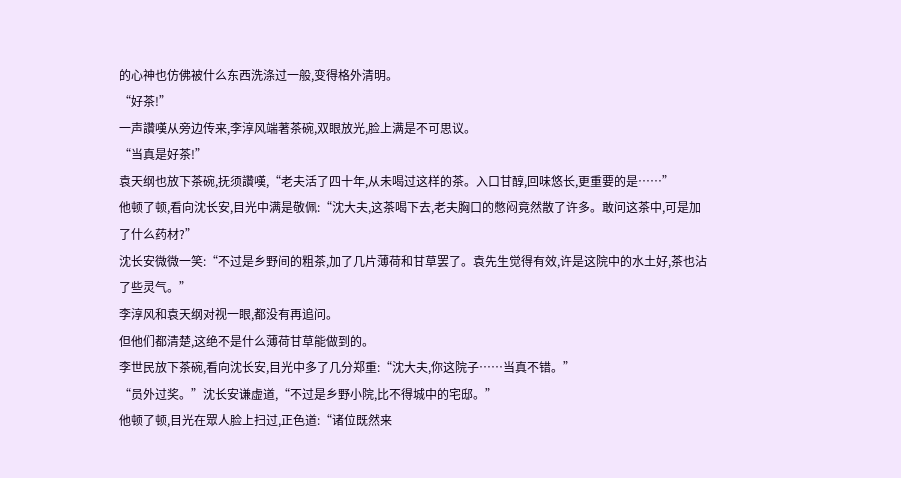的心神也仿佛被什么东西洗涤过一般,变得格外清明。
“好茶!”
一声讚嘆从旁边传来,李淳风端著茶碗,双眼放光,脸上满是不可思议。
“当真是好茶!”
袁天纲也放下茶碗,抚须讚嘆,“老夫活了四十年,从未喝过这样的茶。入口甘醇,回味悠长,更重要的是……”
他顿了顿,看向沈长安,目光中满是敬佩:“沈大夫,这茶喝下去,老夫胸口的憋闷竟然散了许多。敢问这茶中,可是加了什么药材?”
沈长安微微一笑:“不过是乡野间的粗茶,加了几片薄荷和甘草罢了。袁先生觉得有效,许是这院中的水土好,茶也沾了些灵气。”
李淳风和袁天纲对视一眼,都没有再追问。
但他们都清楚,这绝不是什么薄荷甘草能做到的。
李世民放下茶碗,看向沈长安,目光中多了几分郑重:“沈大夫,你这院子……当真不错。”
“员外过奖。”沈长安谦虚道,“不过是乡野小院,比不得城中的宅邸。”
他顿了顿,目光在眾人脸上扫过,正色道:“诸位既然来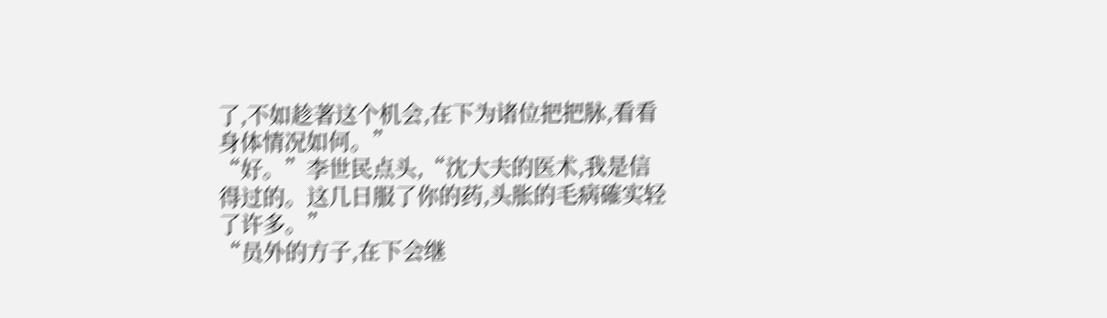了,不如趁著这个机会,在下为诸位把把脉,看看身体情况如何。”
“好。”李世民点头,“沈大夫的医术,我是信得过的。这几日服了你的药,头胀的毛病確实轻了许多。”
“员外的方子,在下会继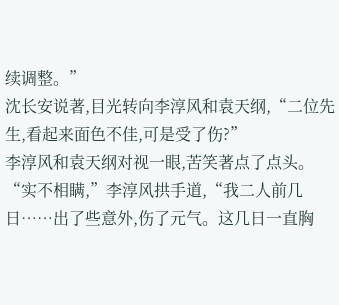续调整。”
沈长安说著,目光转向李淳风和袁天纲,“二位先生,看起来面色不佳,可是受了伤?”
李淳风和袁天纲对视一眼,苦笑著点了点头。
“实不相瞒,”李淳风拱手道,“我二人前几日……出了些意外,伤了元气。这几日一直胸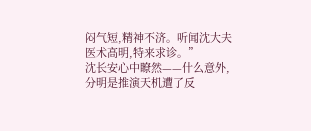闷气短,精神不济。听闻沈大夫医术高明,特来求诊。”
沈长安心中瞭然——什么意外,分明是推演天机遭了反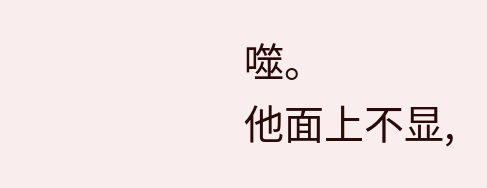噬。
他面上不显,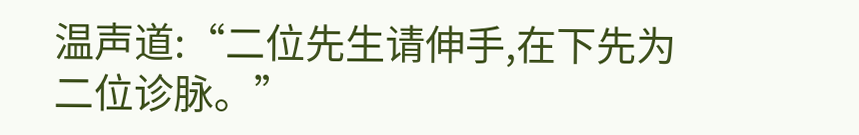温声道:“二位先生请伸手,在下先为二位诊脉。”